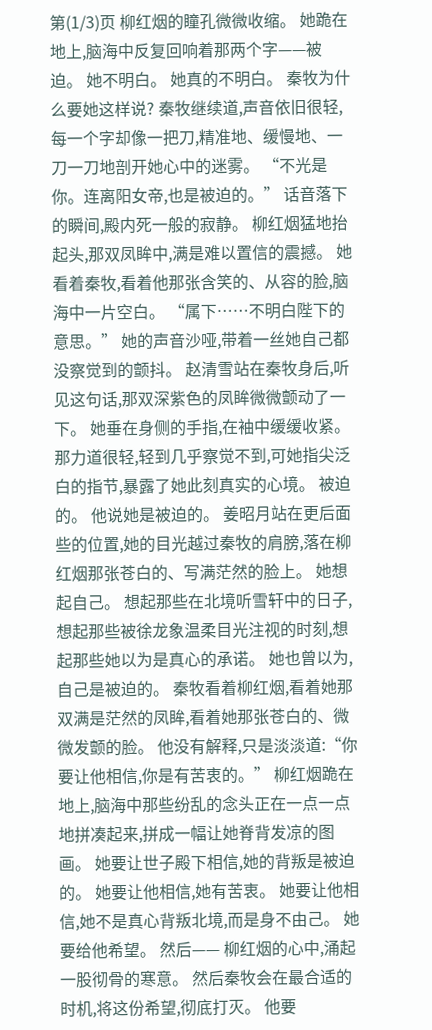第(1/3)页 柳红烟的瞳孔微微收缩。 她跪在地上,脑海中反复回响着那两个字——被迫。 她不明白。 她真的不明白。 秦牧为什么要她这样说? 秦牧继续道,声音依旧很轻,每一个字却像一把刀,精准地、缓慢地、一刀一刀地剖开她心中的迷雾。 “不光是你。连离阳女帝,也是被迫的。” 话音落下的瞬间,殿内死一般的寂静。 柳红烟猛地抬起头,那双凤眸中,满是难以置信的震撼。 她看着秦牧,看着他那张含笑的、从容的脸,脑海中一片空白。 “属下……不明白陛下的意思。” 她的声音沙哑,带着一丝她自己都没察觉到的颤抖。 赵清雪站在秦牧身后,听见这句话,那双深紫色的凤眸微微颤动了一下。 她垂在身侧的手指,在袖中缓缓收紧。 那力道很轻,轻到几乎察觉不到,可她指尖泛白的指节,暴露了她此刻真实的心境。 被迫的。 他说她是被迫的。 姜昭月站在更后面些的位置,她的目光越过秦牧的肩膀,落在柳红烟那张苍白的、写满茫然的脸上。 她想起自己。 想起那些在北境听雪轩中的日子,想起那些被徐龙象温柔目光注视的时刻,想起那些她以为是真心的承诺。 她也曾以为,自己是被迫的。 秦牧看着柳红烟,看着她那双满是茫然的凤眸,看着她那张苍白的、微微发颤的脸。 他没有解释,只是淡淡道:“你要让他相信,你是有苦衷的。” 柳红烟跪在地上,脑海中那些纷乱的念头正在一点一点地拼凑起来,拼成一幅让她脊背发凉的图画。 她要让世子殿下相信,她的背叛是被迫的。 她要让他相信,她有苦衷。 她要让他相信,她不是真心背叛北境,而是身不由己。 她要给他希望。 然后—— 柳红烟的心中,涌起一股彻骨的寒意。 然后秦牧会在最合适的时机,将这份希望,彻底打灭。 他要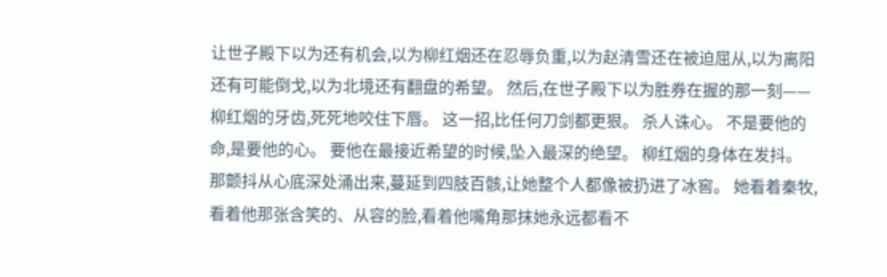让世子殿下以为还有机会,以为柳红烟还在忍辱负重,以为赵清雪还在被迫屈从,以为离阳还有可能倒戈,以为北境还有翻盘的希望。 然后,在世子殿下以为胜券在握的那一刻—— 柳红烟的牙齿,死死地咬住下唇。 这一招,比任何刀剑都更狠。 杀人诛心。 不是要他的命,是要他的心。 要他在最接近希望的时候,坠入最深的绝望。 柳红烟的身体在发抖。 那颤抖从心底深处涌出来,蔓延到四肢百骸,让她整个人都像被扔进了冰窖。 她看着秦牧,看着他那张含笑的、从容的脸,看着他嘴角那抹她永远都看不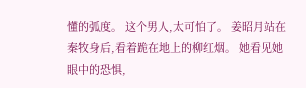懂的弧度。 这个男人,太可怕了。 姜昭月站在秦牧身后,看着跪在地上的柳红烟。 她看见她眼中的恐惧,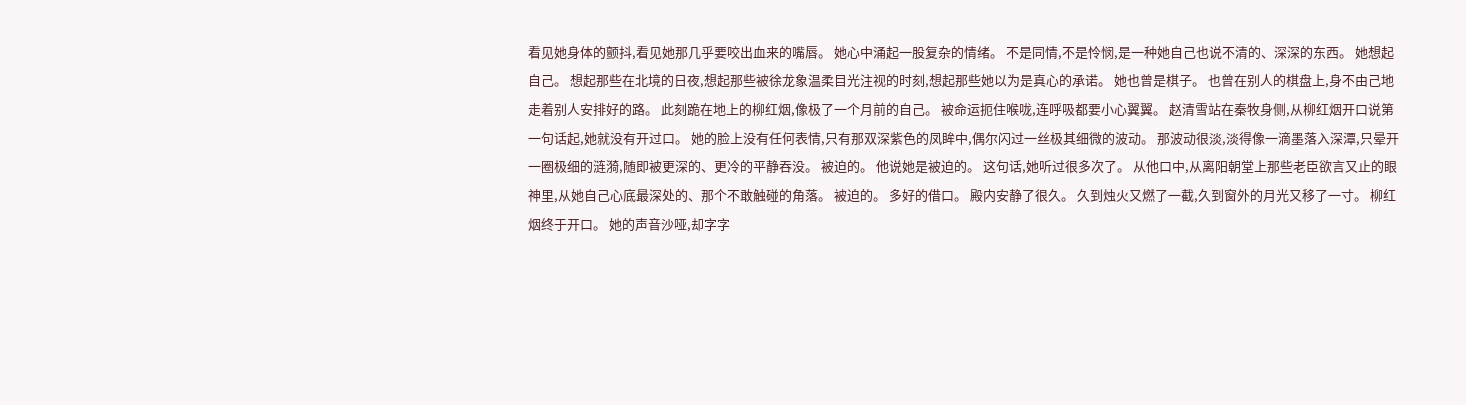看见她身体的颤抖,看见她那几乎要咬出血来的嘴唇。 她心中涌起一股复杂的情绪。 不是同情,不是怜悯,是一种她自己也说不清的、深深的东西。 她想起自己。 想起那些在北境的日夜,想起那些被徐龙象温柔目光注视的时刻,想起那些她以为是真心的承诺。 她也曾是棋子。 也曾在别人的棋盘上,身不由己地走着别人安排好的路。 此刻跪在地上的柳红烟,像极了一个月前的自己。 被命运扼住喉咙,连呼吸都要小心翼翼。 赵清雪站在秦牧身侧,从柳红烟开口说第一句话起,她就没有开过口。 她的脸上没有任何表情,只有那双深紫色的凤眸中,偶尔闪过一丝极其细微的波动。 那波动很淡,淡得像一滴墨落入深潭,只晕开一圈极细的涟漪,随即被更深的、更冷的平静吞没。 被迫的。 他说她是被迫的。 这句话,她听过很多次了。 从他口中,从离阳朝堂上那些老臣欲言又止的眼神里,从她自己心底最深处的、那个不敢触碰的角落。 被迫的。 多好的借口。 殿内安静了很久。 久到烛火又燃了一截,久到窗外的月光又移了一寸。 柳红烟终于开口。 她的声音沙哑,却字字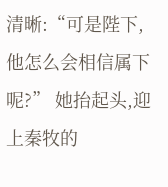清晰:“可是陛下,他怎么会相信属下呢?” 她抬起头,迎上秦牧的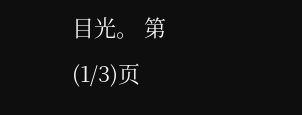目光。 第(1/3)页